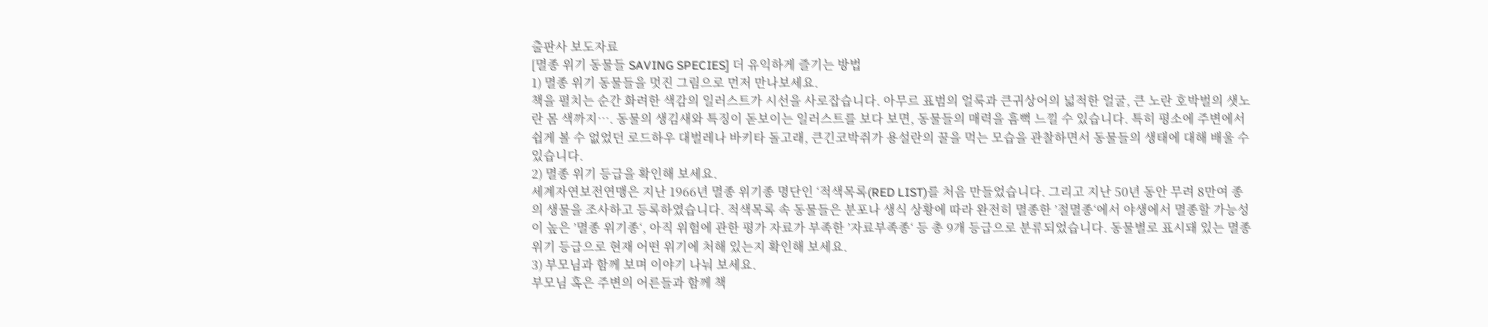출판사 보도자료
[멸종 위기 동물들 SAVING SPECIES] 더 유익하게 즐기는 방법
1) 멸종 위기 동물들을 멋진 그림으로 먼저 만나보세요.
책을 펼치는 순간 화려한 색감의 일러스트가 시선을 사로잡습니다. 아무르 표범의 얼룩과 큰귀상어의 넓적한 얼굴, 큰 노란 호박벌의 샛노란 몸 색까지…. 동물의 생김새와 특징이 돋보이는 일러스트를 보다 보면, 동물들의 매력을 흠뻑 느낄 수 있습니다. 특히 평소에 주변에서 쉽게 볼 수 없었던 로드하우 대벌레나 바키타 돌고래, 큰긴코박쥐가 용설란의 꿀을 먹는 모습을 관찰하면서 동물들의 생태에 대해 배울 수 있습니다.
2) 멸종 위기 등급을 확인해 보세요.
세계자연보전연맹은 지난 1966년 멸종 위기종 명단인 ‘적색목록(RED LIST)를 처음 만들었습니다. 그리고 지난 50년 동안 무려 8만여 종의 생물을 조사하고 등록하였습니다. 적색목록 속 동물들은 분포나 생식 상황에 따라 완전히 멸종한 ’절멸종‘에서 야생에서 멸종할 가능성이 높은 ’멸종 위기종‘, 아직 위험에 관한 평가 자료가 부족한 ’자료부족종‘ 등 총 9개 등급으로 분류되었습니다. 동물별로 표시돼 있는 멸종 위기 등급으로 현재 어떤 위기에 처해 있는지 확인해 보세요.
3) 부모님과 함께 보며 이야기 나눠 보세요.
부모님 혹은 주변의 어른들과 함께 책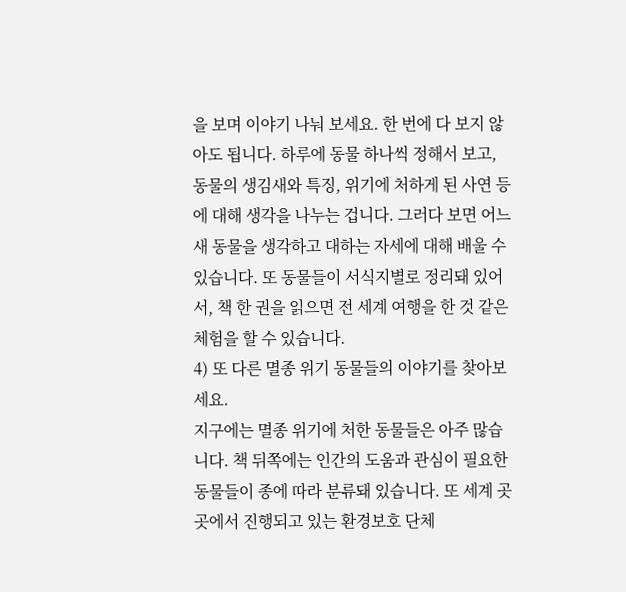을 보며 이야기 나눠 보세요. 한 번에 다 보지 않아도 됩니다. 하루에 동물 하나씩 정해서 보고, 동물의 생김새와 특징, 위기에 처하게 된 사연 등에 대해 생각을 나누는 겁니다. 그러다 보면 어느새 동물을 생각하고 대하는 자세에 대해 배울 수 있습니다. 또 동물들이 서식지별로 정리돼 있어서, 책 한 권을 읽으면 전 세계 여행을 한 것 같은 체험을 할 수 있습니다.
4) 또 다른 멸종 위기 동물들의 이야기를 찾아보세요.
지구에는 멸종 위기에 처한 동물들은 아주 많습니다. 책 뒤쪽에는 인간의 도움과 관심이 필요한 동물들이 종에 따라 분류돼 있습니다. 또 세계 곳곳에서 진행되고 있는 환경보호 단체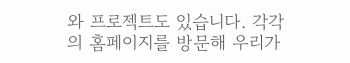와 프로젝트도 있습니다. 각각의 홈페이지를 방문해 우리가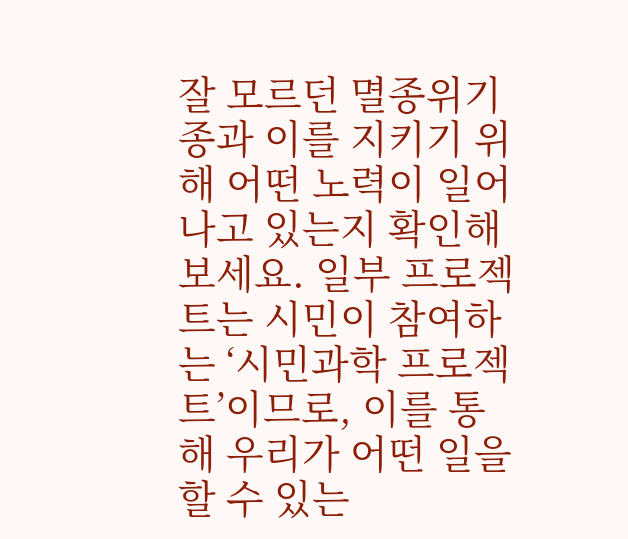잘 모르던 멸종위기 종과 이를 지키기 위해 어떤 노력이 일어나고 있는지 확인해 보세요. 일부 프로젝트는 시민이 참여하는 ‘시민과학 프로젝트’이므로, 이를 통해 우리가 어떤 일을 할 수 있는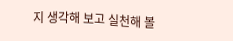지 생각해 보고 실천해 볼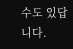수도 있답니다.